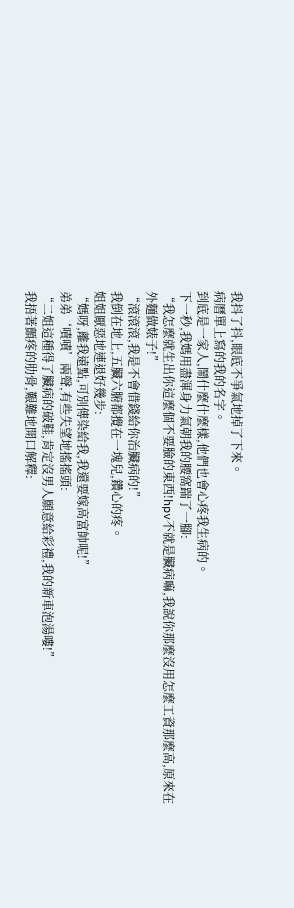我抖了抖,眼底不爭氣地掉了下來。
病曆單上寫的我的名字。
到底是一家人,鬧什麼什麼樣,他們也會心疼我生病的。
下一秒,我媽用盡渾身力氣朝我的腰窩踹了一腳:
“我怎麼就生出你這麼個不要臉的東西!hpv不就是臟病嘛,我說你那麼沒用怎麼工資那麼高,原來在外麵做婊子!”
“滾滾滾,我是不會借錢給你治臟病的!”
我倒在地上,五臟六腑都攪在一塊兒,鑽心的疼。
姐姐厭惡地連退好幾步:
“媽呀,離我遠點,可別傳染給我,我還要嫁高富帥呢!”
弟弟‘嘖嘖’兩聲,有些失望地搖搖頭:
“二姐這種得了臟病的破鞋,肯定沒男人願意給彩禮,我的新車泡湯嘍!”
我捂著顫疼的肋骨,艱難地開口解釋: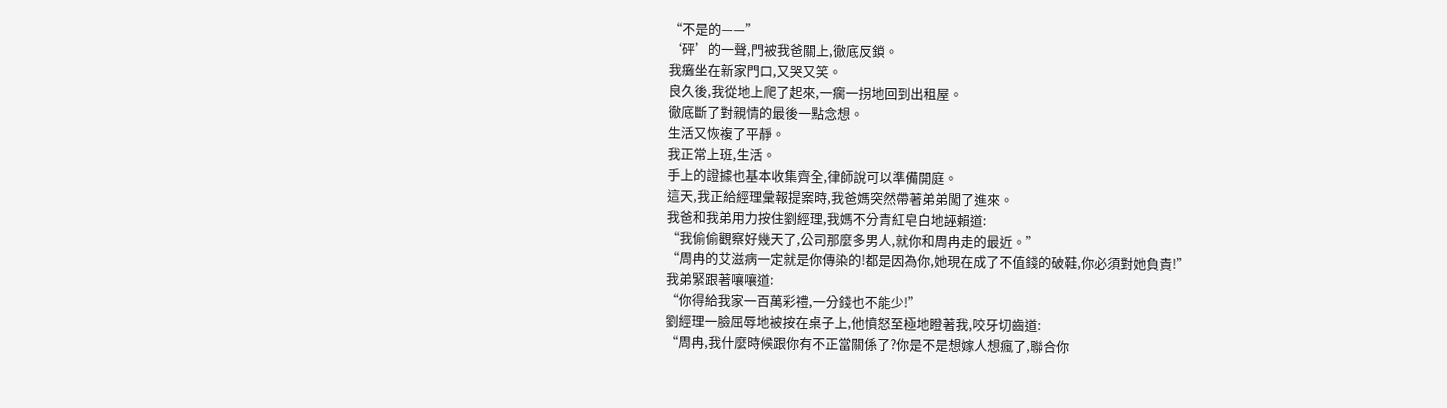“不是的——”
‘砰’的一聲,門被我爸關上,徹底反鎖。
我癱坐在新家門口,又哭又笑。
良久後,我從地上爬了起來,一瘸一拐地回到出租屋。
徹底斷了對親情的最後一點念想。
生活又恢複了平靜。
我正常上班,生活。
手上的證據也基本收集齊全,律師說可以準備開庭。
這天,我正給經理彙報提案時,我爸媽突然帶著弟弟闖了進來。
我爸和我弟用力按住劉經理,我媽不分青紅皂白地誣賴道:
“我偷偷觀察好幾天了,公司那麼多男人,就你和周冉走的最近。”
“周冉的艾滋病一定就是你傳染的!都是因為你,她現在成了不值錢的破鞋,你必須對她負責!”
我弟緊跟著嚷嚷道:
“你得給我家一百萬彩禮,一分錢也不能少!”
劉經理一臉屈辱地被按在桌子上,他憤怒至極地瞪著我,咬牙切齒道:
“周冉,我什麼時候跟你有不正當關係了?你是不是想嫁人想瘋了,聯合你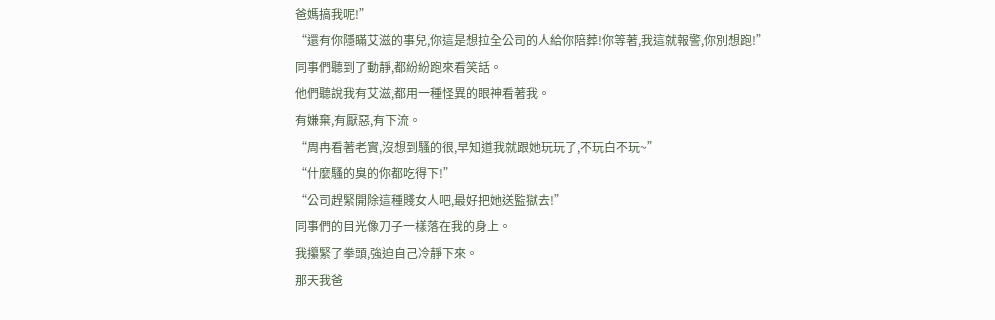爸媽搞我呢!”
“還有你隱瞞艾滋的事兒,你這是想拉全公司的人給你陪葬!你等著,我這就報警,你別想跑!”
同事們聽到了動靜,都紛紛跑來看笑話。
他們聽說我有艾滋,都用一種怪異的眼神看著我。
有嫌棄,有厭惡,有下流。
“周冉看著老實,沒想到騷的很,早知道我就跟她玩玩了,不玩白不玩~”
“什麼騷的臭的你都吃得下!”
“公司趕緊開除這種賤女人吧,最好把她送監獄去!”
同事們的目光像刀子一樣落在我的身上。
我攥緊了拳頭,強迫自己冷靜下來。
那天我爸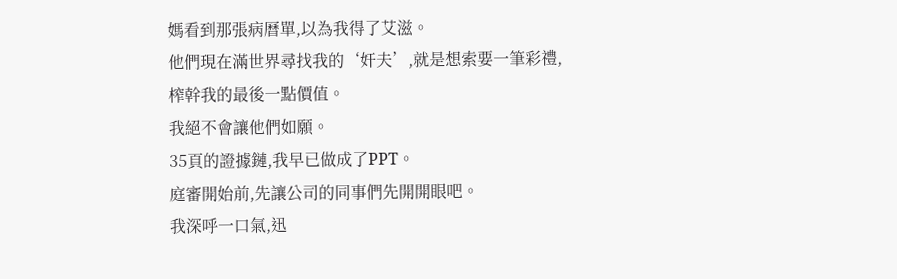媽看到那張病曆單,以為我得了艾滋。
他們現在滿世界尋找我的‘奸夫’,就是想索要一筆彩禮,榨幹我的最後一點價值。
我絕不會讓他們如願。
35頁的證據鏈,我早已做成了PPT。
庭審開始前,先讓公司的同事們先開開眼吧。
我深呼一口氣,迅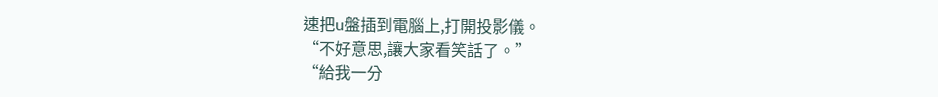速把u盤插到電腦上,打開投影儀。
“不好意思,讓大家看笑話了。”
“給我一分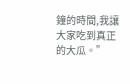鐘的時間,我讓大家吃到真正的大瓜。”